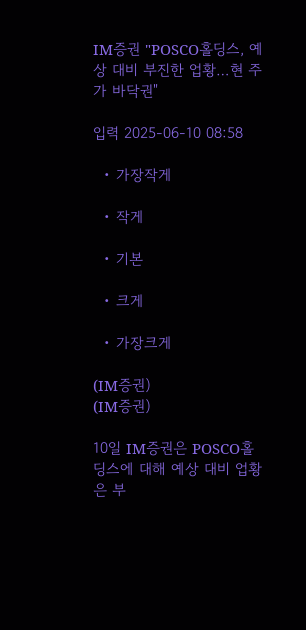IM증권 "POSCO홀딩스, 예상 대비 부진한 업황…현 주가 바닥권"

입력 2025-06-10 08:58

  • 가장작게

  • 작게

  • 기본

  • 크게

  • 가장크게

(IM증권)
(IM증권)

10일 IM증권은 POSCO홀딩스에 대해 예상 대비 업황은 부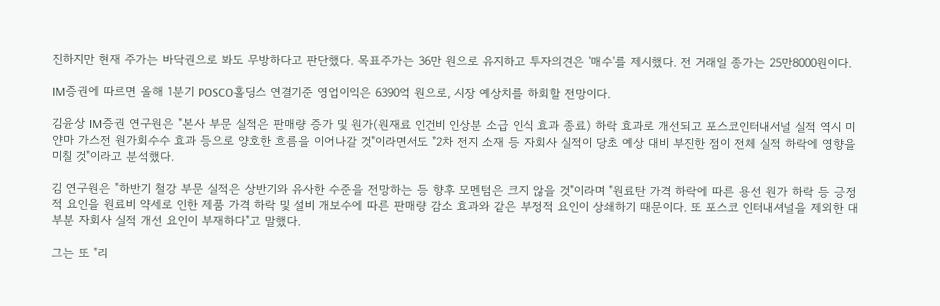진하지만 현재 주가는 바닥권으로 봐도 무방하다고 판단했다. 목표주가는 36만 원으로 유지하고 투자의견은 '매수'를 제시했다. 전 거래일 종가는 25만8000원이다.

IM증권에 따르면 올해 1분기 POSCO홀딩스 연결기준 영업이익은 6390억 원으로, 시장 예상치를 하회할 전망이다.

김윤상 IM증권 연구원은 "본사 부문 실적은 판매량 증가 및 원가(원재료 인건비 인상분 소급 인식 효과 종료) 하락 효과로 개선되고 포스코인터내서널 실적 역시 미얀마 가스전 원가회수수 효과 등으로 양호한 흐름을 이어나갈 것"이라면서도 "2차 전지 소재 등 자회사 실적이 당초 예상 대비 부진한 점이 전체 실적 하락에 영향을 미칠 것"이라고 분석했다.

김 연구원은 "하반기 철강 부문 실적은 상반기와 유사한 수준을 전망하는 등 향후 모멘텀은 크지 않을 것"이라며 "원료탄 가격 하락에 따른 용선 원가 하락 등 긍정적 요인을 원료비 약세로 인한 제품 가격 하락 및 설비 개보수에 따른 판매량 감소 효과와 같은 부정적 요인이 상쇄하기 때문이다. 또 포스코 인터내셔널을 제외한 대부분 자회사 실적 개선 요인이 부재하다"고 말했다.

그는 또 "리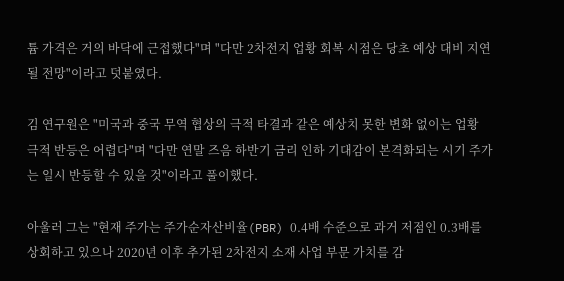튬 가격은 거의 바닥에 근접했다"며 "다만 2차전지 업황 회복 시점은 당초 예상 대비 지연될 전망"이라고 덧붙였다.

김 연구원은 "미국과 중국 무역 협상의 극적 타결과 같은 예상치 못한 변화 없이는 업황 극적 반등은 어렵다"며 "다만 연말 즈음 하반기 금리 인하 기대감이 본격화되는 시기 주가는 일시 반등할 수 있을 것"이라고 풀이했다.

아울러 그는 "현재 주가는 주가순자산비율(PBR) 0.4배 수준으로 과거 저점인 0.3배를 상회하고 있으나 2020년 이후 추가된 2차전지 소재 사업 부문 가치를 감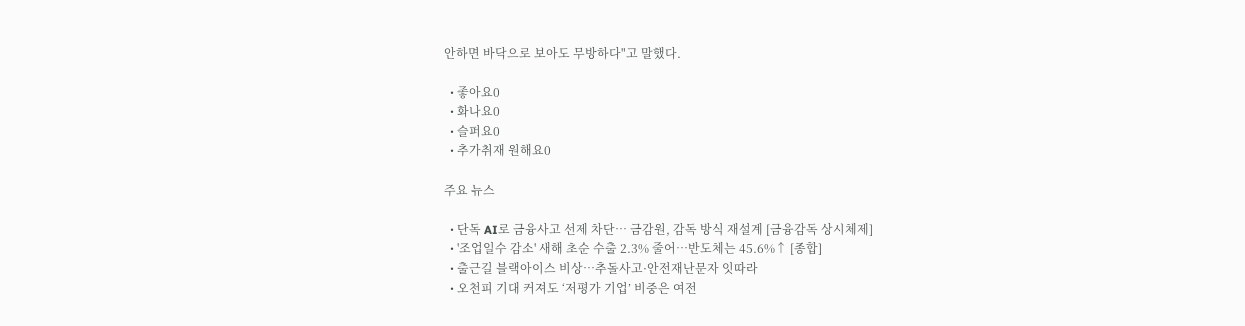안하면 바닥으로 보아도 무방하다"고 말했다.

  • 좋아요0
  • 화나요0
  • 슬퍼요0
  • 추가취재 원해요0

주요 뉴스

  • 단독 AI로 금융사고 선제 차단… 금감원, 감독 방식 재설계 [금융감독 상시체제]
  • '조업일수 감소' 새해 초순 수출 2.3% 줄어⋯반도체는 45.6%↑ [종합]
  • 출근길 블랙아이스 비상…추돌사고·안전재난문자 잇따라
  • 오천피 기대 커져도 ‘저평가 기업’ 비중은 여전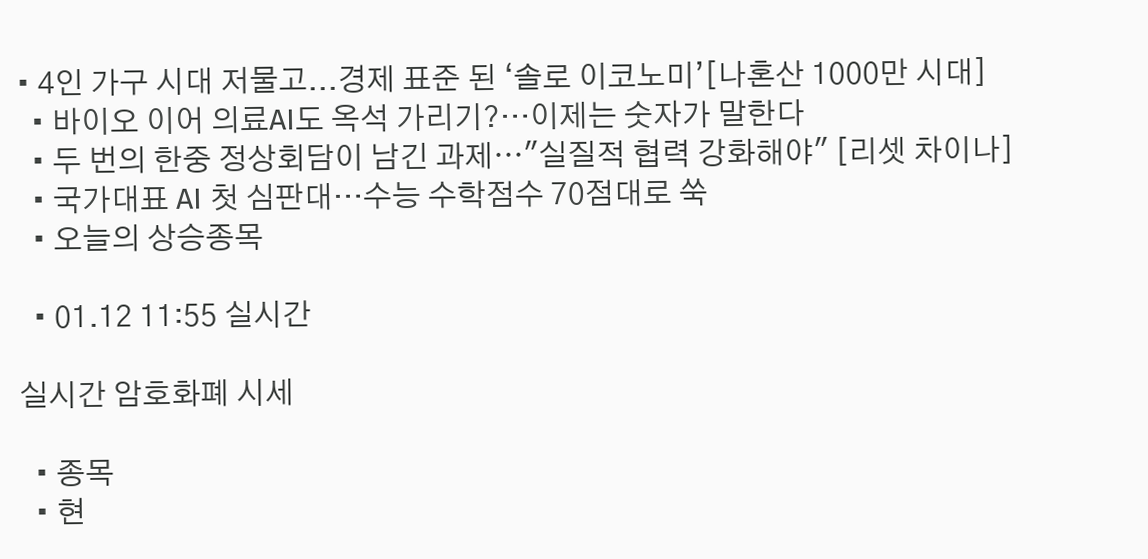• 4인 가구 시대 저물고...경제 표준 된 ‘솔로 이코노미’[나혼산 1000만 시대]
  • 바이오 이어 의료AI도 옥석 가리기?…이제는 숫자가 말한다
  • 두 번의 한중 정상회담이 남긴 과제⋯"실질적 협력 강화해야" [리셋 차이나]
  • 국가대표 AI 첫 심판대…수능 수학점수 70점대로 쑥
  • 오늘의 상승종목

  • 01.12 11:55 실시간

실시간 암호화폐 시세

  • 종목
  • 현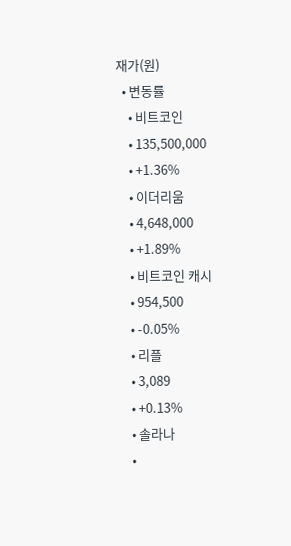재가(원)
  • 변동률
    • 비트코인
    • 135,500,000
    • +1.36%
    • 이더리움
    • 4,648,000
    • +1.89%
    • 비트코인 캐시
    • 954,500
    • -0.05%
    • 리플
    • 3,089
    • +0.13%
    • 솔라나
    •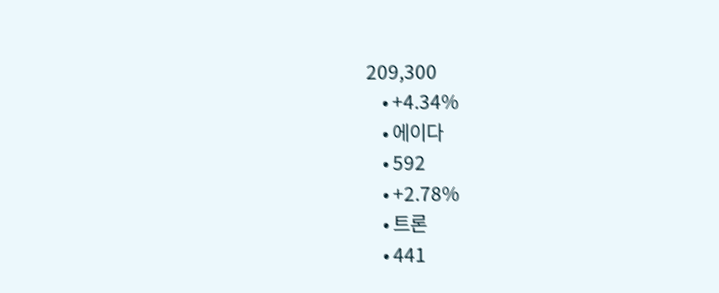209,300
    • +4.34%
    • 에이다
    • 592
    • +2.78%
    • 트론
    • 441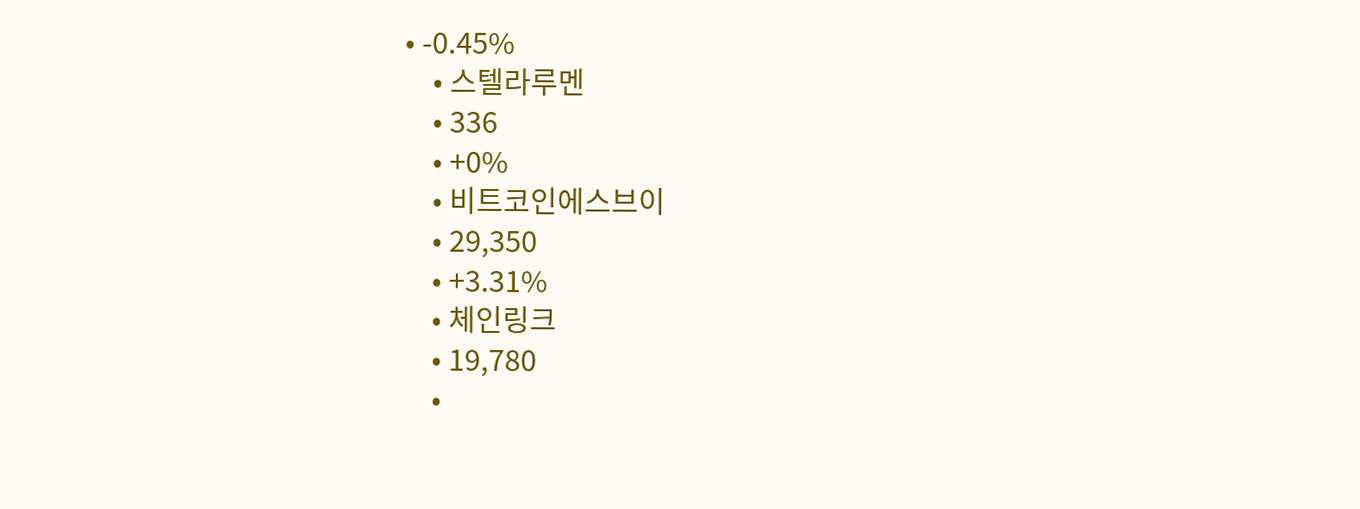• -0.45%
    • 스텔라루멘
    • 336
    • +0%
    • 비트코인에스브이
    • 29,350
    • +3.31%
    • 체인링크
    • 19,780
    •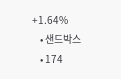+1.64%
    • 샌드박스
    • 174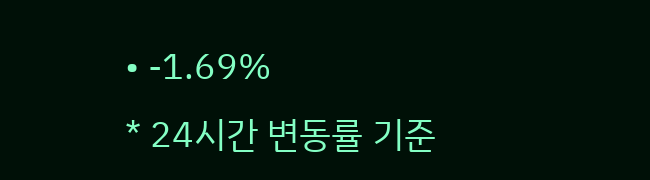• -1.69%
* 24시간 변동률 기준